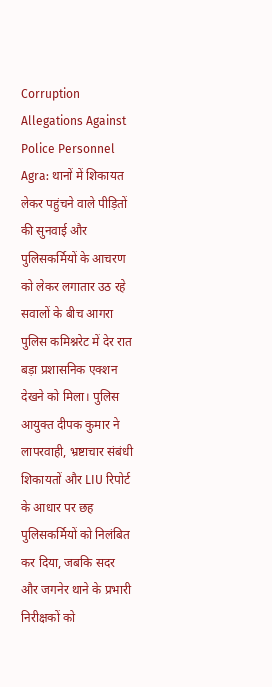Corruption Allegations Against Police Personnel Agra: थानों में शिकायत लेकर पहुंचने वाले पीड़ितों की सुनवाई और पुलिसकर्मियों के आचरण को लेकर लगातार उठ रहे सवालों के बीच आगरा पुलिस कमिश्नरेट में देर रात बड़ा प्रशासनिक एक्शन देखने को मिला। पुलिस आयुक्त दीपक कुमार ने लापरवाही, भ्रष्टाचार संबंधी शिकायतों और LIU रिपोर्ट के आधार पर छह पुलिसकर्मियों को निलंबित कर दिया, जबकि सदर और जगनेर थाने के प्रभारी निरीक्षकों को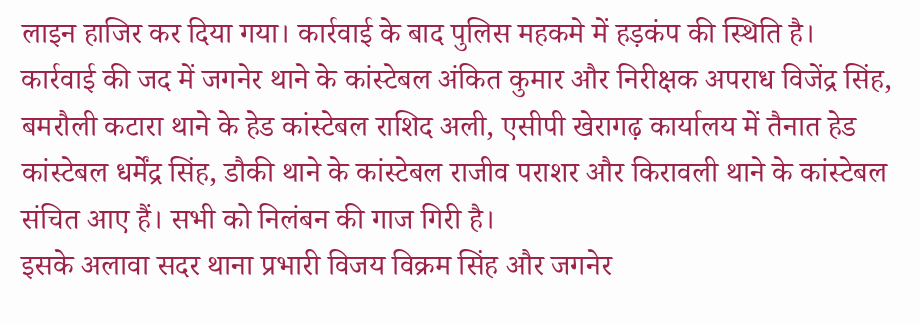लाइन हाजिर कर दिया गया। कार्रवाई के बाद पुलिस महकमे में हड़कंप की स्थिति है।
कार्रवाई की जद में जगनेर थाने के कांस्टेबल अंकित कुमार और निरीक्षक अपराध विजेंद्र सिंह, बमरौली कटारा थाने के हेड कांस्टेबल राशिद अली, एसीपी खेरागढ़ कार्यालय में तैनात हेड कांस्टेबल धर्मेंद्र सिंह, डौकी थाने के कांस्टेबल राजीव पराशर और किरावली थाने के कांस्टेबल संचित आए हैं। सभी को निलंबन की गाज गिरी है।
इसके अलावा सदर थाना प्रभारी विजय विक्रम सिंह और जगनेर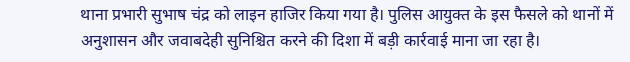थाना प्रभारी सुभाष चंद्र को लाइन हाजिर किया गया है। पुलिस आयुक्त के इस फैसले को थानों में अनुशासन और जवाबदेही सुनिश्चित करने की दिशा में बड़ी कार्रवाई माना जा रहा है।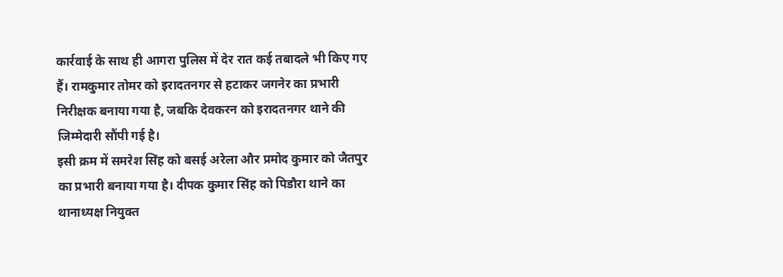कार्रवाई के साथ ही आगरा पुलिस में देर रात कई तबादले भी किए गए हैं। रामकुमार तोमर को इरादतनगर से हटाकर जगनेर का प्रभारी निरीक्षक बनाया गया है, जबकि देवकरन को इरादतनगर थाने की जिम्मेदारी सौंपी गई है।
इसी क्रम में समरेश सिंह को बसई अरेला और प्रमोद कुमार को जैतपुर का प्रभारी बनाया गया है। दीपक कुमार सिंह को पिडौरा थाने का थानाध्यक्ष नियुक्त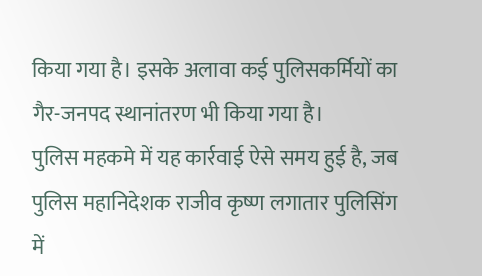किया गया है। इसके अलावा कई पुलिसकर्मियों का गैर-जनपद स्थानांतरण भी किया गया है।
पुलिस महकमे में यह कार्रवाई ऐसे समय हुई है, जब पुलिस महानिदेशक राजीव कृष्ण लगातार पुलिसिंग में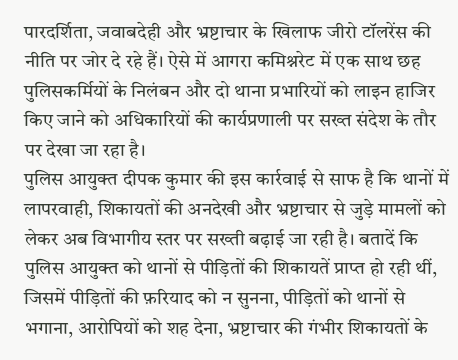पारदर्शिता, जवाबदेही और भ्रष्टाचार के खिलाफ जीरो टॉलरेंस की नीति पर जोर दे रहे हैं। ऐसे में आगरा कमिश्नरेट में एक साथ छह पुलिसकर्मियों के निलंबन और दो थाना प्रभारियों को लाइन हाजिर किए जाने को अधिकारियों की कार्यप्रणाली पर सख्त संदेश के तौर पर देखा जा रहा है।
पुलिस आयुक्त दीपक कुमार की इस कार्रवाई से साफ है कि थानों में लापरवाही, शिकायतों की अनदेखी और भ्रष्टाचार से जुड़े मामलों को लेकर अब विभागीय स्तर पर सख्ती बढ़ाई जा रही है। बतादें कि पुलिस आयुक्त को थानों से पीड़ितों की शिकायतें प्राप्त हो रही थीं, जिसमें पीड़ितों की फ़रियाद को न सुनना, पीड़ितों को थानों से भगाना, आरोपियों को शह देना, भ्रष्टाचार की गंभीर शिकायतों के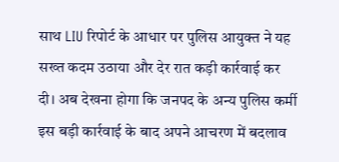साथ LIU रिपोर्ट के आधार पर पुलिस आयुक्त ने यह सख्त कदम उठाया और देर रात कड़ी कार्रवाई कर दी। अब देखना होगा कि जनपद के अन्य पुलिस कर्मी इस बड़ी कार्रवाई के बाद अपने आचरण में बदलाव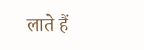लाते हैं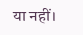या नहीं।